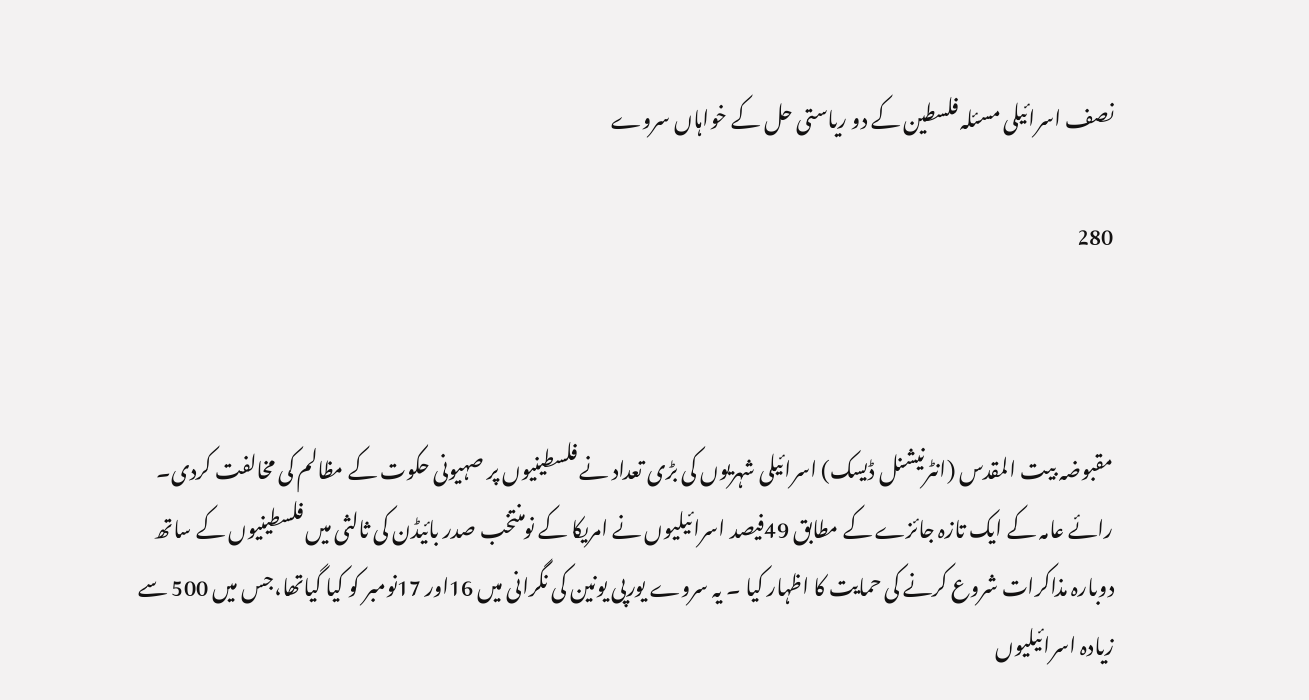نصف اسرائیلی مسئلہ فلسطین کے دو ریاستی حل کے خواہاں سروے

280



مقبوضہ بیت المقدس (انٹرنیشنل ڈیسک) اسرائیلی شہریوں کی بڑی تعداد نے فلسطینیوں پر صہیونی حکوت کے مظالم کی مخالفت کردی۔ رائے عامہ کے ایک تازہ جائزے کے مطابق 49فیصد اسرائیلیوں نے امریکا کے نومنتخب صدر بائیڈن کی ثالثی میں فلسطینیوں کے ساتھ دوبارہ مذاکرات شروع کرنے کی حمایت کا اظہار کیا ۔ یہ سروے یورپی یونین کی نگرانی میں 16اور 17نومبر کو کیا گیاتھا،جس میں 500 سے زیادہ اسرائیلیوں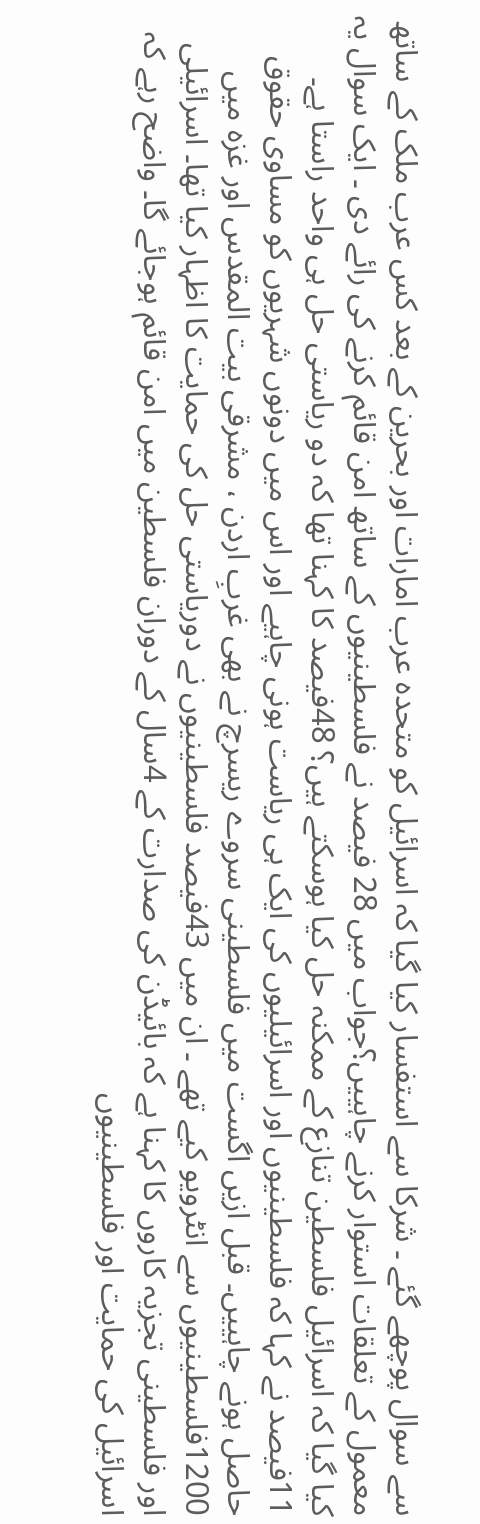سے سوال پوچھے گئے ۔ شرکا سے استفسار کیا گیا کہ اسرائیل کو متحدہ عرب امارات اور بحرین کے بعد کس عرب ملک کے ساتھ معمول کے تعلقات استوار کرنے چاہییں؟جواب میں 28 فیصد نے فلسطینیوں کے ساتھ امن قائم کرنے کی رائے دی ۔ ایک سوال یہ کیا گیا کہ اسرائیل فلسطین تنازع کے ممکنہ حل کیا ہوسکتے ہیں؟ 48فیصد کا کہنا تھا کہ دو ریاستی حل ہی واحد راستا ہے۔ 11فیصد نے کہا کہ فلسطینیوں اور اسرائیلیوں کی ایک ہی ریاست ہونی چاہیے اور اس میں دونوں شہریوں کو مساوی حقوق حاصل ہونے چاہییں۔ قبل ازیں اگست میں فلسطینی سروے ریسرچ نے بھی غربِ اردن ، مشرقی بیت المقدس اور غزہ میں 1200فلسطینیوں سے انٹرویو کیے تھے ۔ ان میں 43فیصد فلسطینیوں نے دوریاستی حل کی حمایت کا اظہار کیا تھا۔ اسرائیلی اور فلسطینی تجزیہ کاروں کا کہنا ہے کہ بائیڈن کی صدارت کے 4سال کے دوران فلسطین میں امن قائم ہوجائے گا۔ واضح رہے کہ اسرائیل کی حمایت اور فلسطینیوں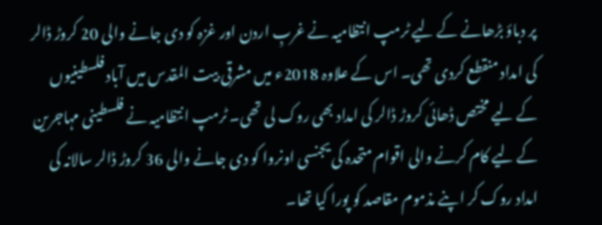پر دباؤ بڑھانے کے لیے ٹرمپ انتظامیہ نے غربِ اردن اور غزہ کو دی جانے والی 20 کروڑ ڈالر کی امداد منقطع کردی تھی۔ اس کے علاوہ 2018ء میں مشرقی بیت المقدس میں آباد فلسطینیوں کے لیے مختص ڈھائی کروڑ ڈالر کی امداد بھی روک لی تھی۔ ٹرمپ انتظامیہ نے فلسطینی مہاجرین کے لیے کام کرنے والی اقوام متحدہ کی یجنسی اونروا کو دی جانے والی 36 کروڑ ڈالر سالانہ کی امداد روک کر اپنے مذموم مقاصد کو پورا کیا تھا۔